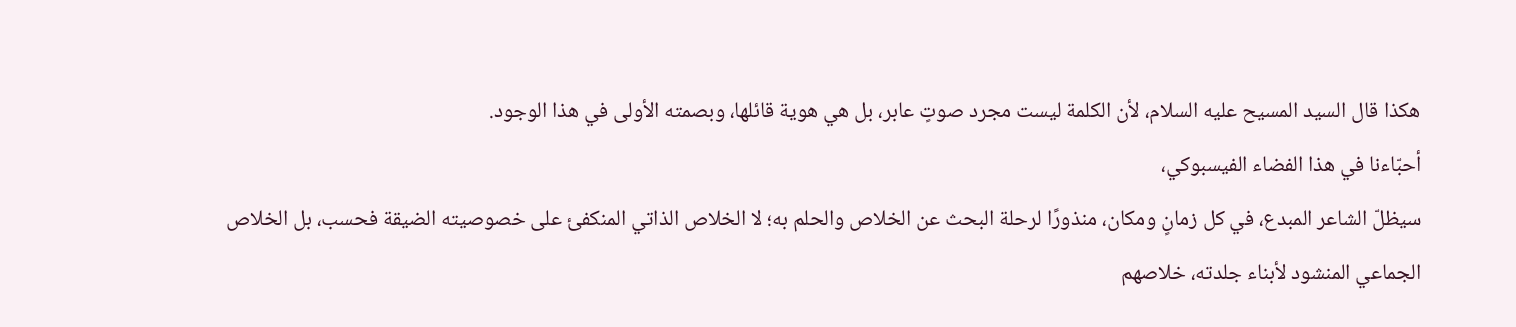هكذا قال السيد المسيح عليه السلام، لأن الكلمة ليست مجرد صوتٍ عابر، بل هي هوية قائلها، وبصمته الأولى في هذا الوجود.
أحبّاءنا في هذا الفضاء الفيسبوكي،
سيظلّ الشاعر المبدع، في كل زمانٍ ومكان، منذورًا لرحلة البحث عن الخلاص والحلم به؛ لا الخلاص الذاتي المنكفئ على خصوصيته الضيقة فحسب، بل الخلاص الجماعي المنشود لأبناء جلدته، خلاصهم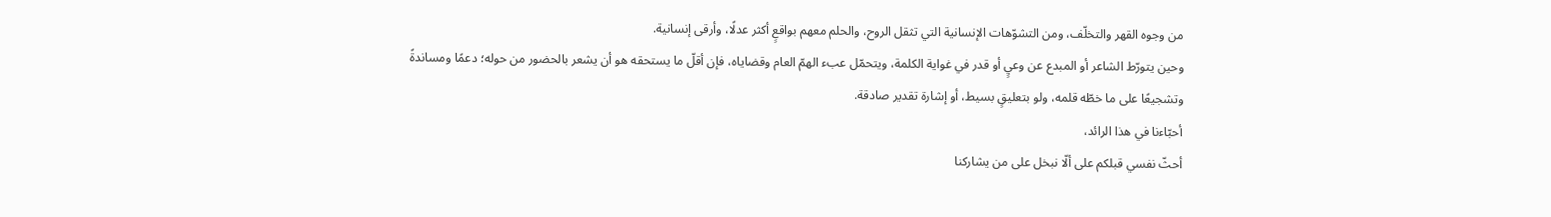من وجوه القهر والتخلّف، ومن التشوّهات الإنسانية التي تثقل الروح، والحلم معهم بواقعٍ أكثر عدلًا، وأرقى إنسانية.
وحين يتورّط الشاعر أو المبدع عن وعيٍ أو قدر في غواية الكلمة، ويتحمّل عبء الهمّ العام وقضاياه، فإن أقلّ ما يستحقه هو أن يشعر بالحضور من حوله؛ دعمًا ومساندةً وتشجيعًا على ما خطّه قلمه، ولو بتعليقٍ بسيط، أو إشارة تقدير صادقة.
أحبّاءنا في هذا الرائد،
أحثّ نفسي قبلكم على ألّا نبخل على من يشاركنا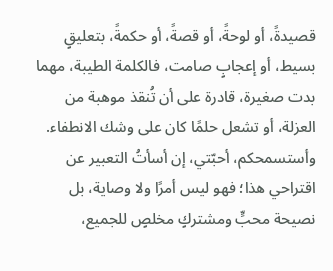قصيدةً، أو لوحةً، أو قصةً، أو حكمةً، بتعليقٍ بسيط، أو إعجابٍ صامت، فالكلمة الطيبة، مهما بدت صغيرة، قادرة على أن تُنقذ موهبة من العزلة، أو تشعل حلمًا كان على وشك الانطفاء.
وأستسمحكم، أحبّتي، إن أسأتُ التعبير عن اقتراحي هذا؛ فهو ليس أمرًا ولا وصاية، بل نصيحة محبٍّ ومشتركٍ مخلصٍ للجميع،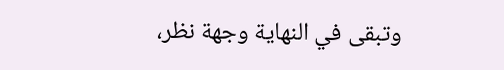وتبقى في النهاية وجهة نظر،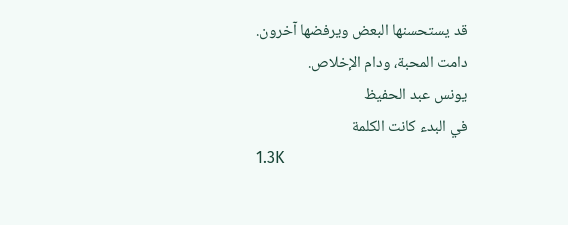قد يستحسنها البعض ويرفضها آخرون.
دامت المحبة، ودام الإخلاص.
يونس عبد الحفيظ
في البدء كانت الكلمة
1.3K